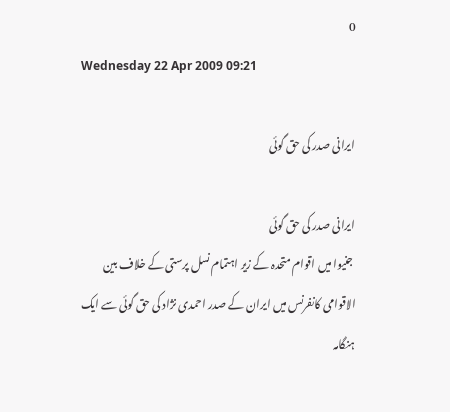0
Wednesday 22 Apr 2009 09:21

ایرانی صدر کی حق گوئی

ایرانی صدر کی حق گوئی
 جنیوا میں اقوام متحدہ کے زیر اہتمام نسل پرستی کے خلاف بین الاقوامی کانفرنس میں ایران کے صدر احمدی نژاد کی حق گوئی سے ایک ہنگامہ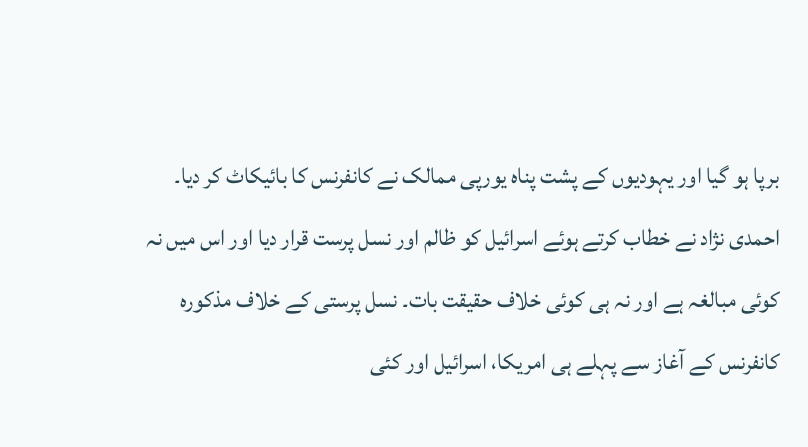برپا ہو گیا اور یہودیوں کے پشت پناہ یورپی ممالک نے کانفرنس کا بائیکاٹ کر دیا۔ احمدی نژاد نے خطاب کرتے ہوئے اسرائیل کو ظالم اور نسل پرست قرار دیا اور اس میں نہ کوئی مبالغہ ہے اور نہ ہی کوئی خلاف حقیقت بات۔ نسل پرستی کے خلاف مذکورہ کانفرنس کے آغاز سے پہلے ہی امریکا، اسرائیل اور کئی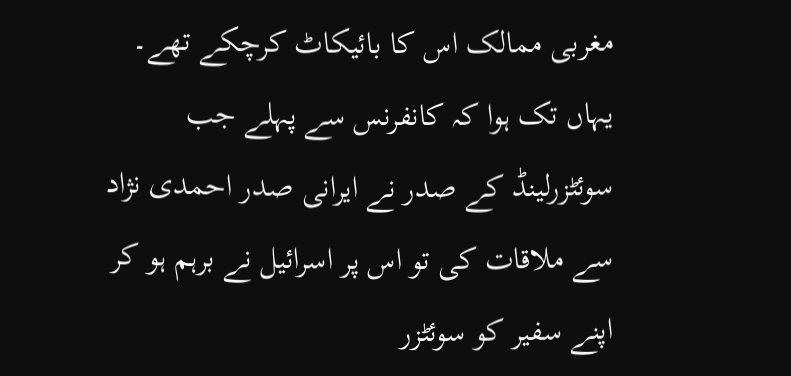مغربی ممالک اس کا بائیکاٹ کرچکے تھے۔ یہاں تک ہوا کہ کانفرنس سے پہلے جب سوئٹزرلینڈ کے صدر نے ایرانی صدر احمدی نژاد سے ملاقات کی تو اس پر اسرائیل نے برہم ہو کر اپنے سفیر کو سوئٹزر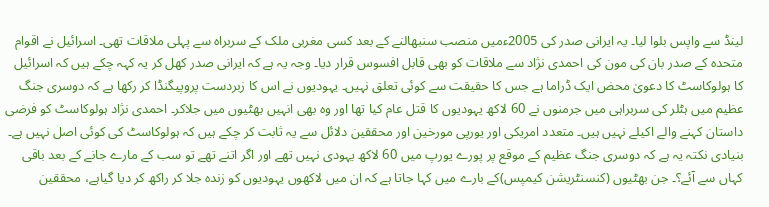لینڈ سے واپس بلوا لیا۔ یہ ایرانی صدر کی 2005ءمیں منصب سنبھالنے کے بعد کسی مغربی ملک کے سربراہ سے پہلی ملاقات تھی۔ اسرائیل نے اقوام متحدہ کے صدر بان کی مون کی احمدی نژاد سے ملاقات کو بھی قابل افسوس قرار دیا۔ وجہ یہ ہے کہ ایرانی صدر کھل کر یہ کہہ چکے ہیں کہ اسرائیل کا ہولوکاسٹ کا دعویٰ محض ایک ڈراما ہے جس کا حقیقت سے کوئی تعلق نہیں۔ یہودیوں نے اس کا زبردست پروپیگنڈا کر رکھا ہے کہ دوسری جنگ عظیم میں ہٹلر کی سربراہی میں جرمنوں نے 60 لاکھ یہودیوں کا قتل عام کیا تھا اور وہ بھی انہیں بھٹیوں میں جلاکر۔ احمدی نژاد ہولوکاسٹ کو فرضی داستان کہنے والے اکیلے نہیں ہیں۔ متعدد امریکی اور یورپی مورخین اور محققین دلائل سے یہ ثابت کر چکے ہیں کہ ہولوکاسٹ کی کوئی اصل نہیں ہے۔ بنیادی نکتہ یہ ہے کہ دوسری جنگ عظیم کے موقع پر پورے یورپ میں 60 لاکھ یہودی نہیں تھے اور اگر اتنے تھے تو سب کے مارے جانے کے بعد باقی کہاں سے آئے؟۔ جن بھٹیوں (کنسنٹریشن کیمپس)کے بارے میں کہا جاتا ہے کہ ان میں لاکھوں یہودیوں کو زندہ جلا کر راکھ کر دیا گیاہے، محققین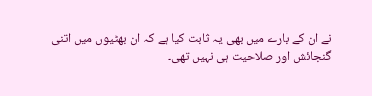نے ان کے بارے میں بھی یہ ثابت کیا ہے کہ ان بھٹیوں میں اتنی گنجائش اور صلاحیت ہی نہیں تھی۔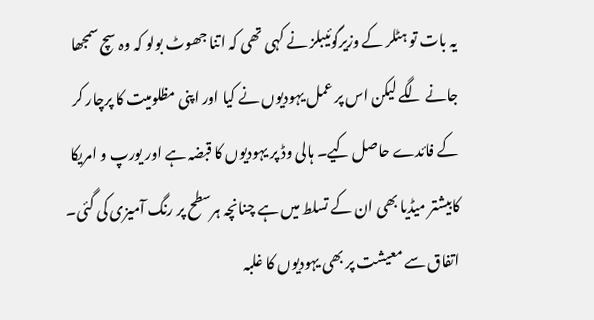یہ بات تو ہٹلر کے وزیرگوئیبلز نے کہی تھی کہ اتنا جھوٹ بولو کہ وہ سچ سمجھا جانے لگے لیکن اس پر عمل یہودیوں نے کیا اور اپنی مظلومیت کا پرچار کر کے فائدے حاصل کیے۔ ہالی وڈ پر یہودیوں کا قبضہ ہے اور یورپ و امریکا کابیشتر میڈیا بھی ان کے تسلط میں ہے چنانچہ ہرسطح پر رنگ آمیزی کی گئی۔ اتفاق سے معیشت پر بھی یہودیوں کا غلبہ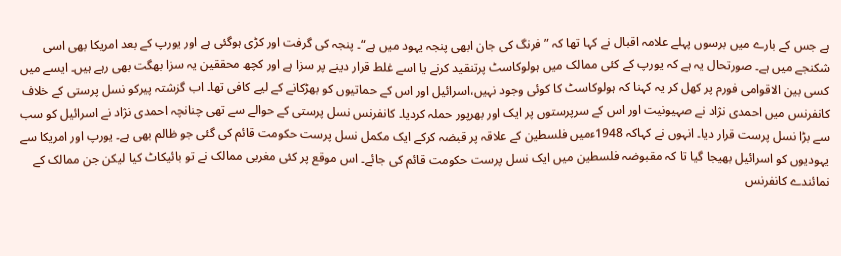ہے جس کے بارے میں برسوں پہلے علامہ اقبال نے کہا تھا کہ ”فرنگ کی جان ابھی پنجہ یہود میں ہے“۔ پنجہ کی گرفت اور کڑی ہوگئی ہے اور یورپ کے بعد امریکا بھی اسی شکنجے میں ہے۔ صورتحال یہ ہے کہ یورپ کے کئی ممالک میں ہولوکاسٹ پرتنقید کرنے یا اسے غلط قرار دینے پر سزا ہے اور کچھ محققین یہ سزا بھگت بھی رہے ہیں۔ ایسے میں کسی بین الاقوامی فورم پر کھل کر یہ کہنا کہ ہولوکاسٹ کا کوئی وجود نہیں،اسرائیل اور اس کے حماتیوں کو بھڑکانے کے لیے کافی تھا۔ اب گزشتہ پیرکو نسل پرستی کے خلاف کانفرنس میں احمدی نژاد نے صہیونیت اور اس کے سرپرستوں پر ایک اور بھرپور حملہ کردیا۔ کانفرنس نسل پرستی کے حوالے سے تھی چنانچہ احمدی نژاد نے اسرائیل کو سب سے بڑا نسل پرست قرار دیا۔ انہوں نے کہاکہ 1948ءمیں فلسطین کے علاقہ پر قبضہ کرکے ایک مکمل نسل پرست حکومت قائم کی گئی جو ظالم بھی ہے۔ یورپ اور امریکا سے یہودیوں کو اسرائیل بھیجا گیا تا کہ مقبوضہ فلسطین میں ایک نسل پرست حکومت قائم کی جائے۔ اس موقع پر کئی مغربی ممالک نے تو بائیکاٹ کیا لیکن جن ممالک کے نمائندے کانفرنس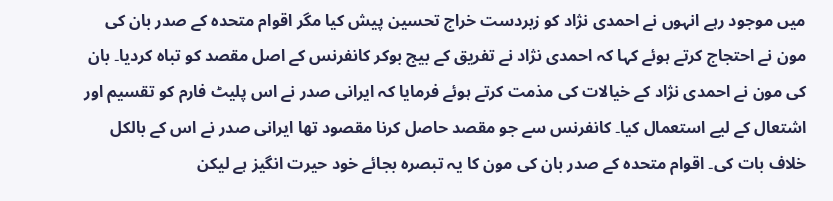میں موجود رہے انہوں نے احمدی نژاد کو زبردست خراج تحسین پیش کیا مگر اقوام متحدہ کے صدر بان کی مون نے احتجاج کرتے ہوئے کہا کہ احمدی نژاد نے تفریق کے بیج بوکر کانفرنس کے اصل مقصد کو تباہ کردیا۔ بان کی مون نے احمدی نژاد کے خیالات کی مذمت کرتے ہوئے فرمایا کہ ایرانی صدر نے اس پلیٹ فارم کو تقسیم اور اشتعال کے لیے استعمال کیا۔ کانفرنس سے جو مقصد حاصل کرنا مقصود تھا ایرانی صدر نے اس کے بالکل خلاف بات کی۔ اقوام متحدہ کے صدر بان کی مون کا یہ تبصرہ بجائے خود حیرت انگیز ہے لیکن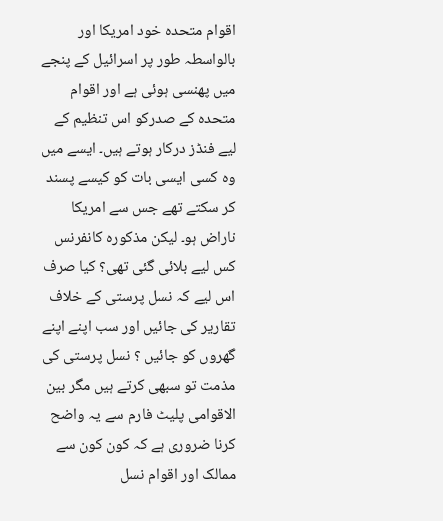اقوام متحدہ خود امریکا اور بالواسطہ طور پر اسرائیل کے پنجے میں پھنسی ہوئی ہے اور اقوام متحدہ کے صدرکو اس تنظیم کے لیے فنڈز درکار ہوتے ہیں۔ ایسے میں وہ کسی ایسی بات کو کیسے پسند کر سکتے تھے جس سے امریکا ناراض ہو۔ لیکن مذکورہ کانفرنس کس لیے بلائی گئی تھی؟ کیا صرف اس لیے کہ نسل پرستی کے خلاف تقاریر کی جائیں اور سب اپنے اپنے گھروں کو جائیں ؟ نسل پرستی کی مذمت تو سبھی کرتے ہیں مگر بین الاقوامی پلیٹ فارم سے یہ واضح کرنا ضروری ہے کہ کون کون سے ممالک اور اقوام نسل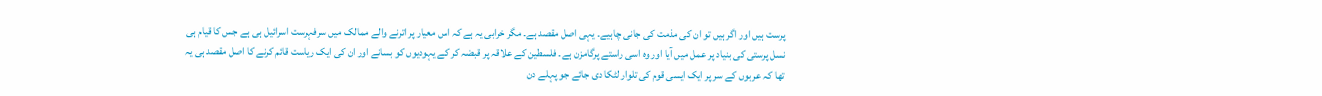پرست ہیں اور اگر ہیں تو ان کی مذمت کی جانی چاہیے۔ یہی اصل مقصد ہے۔ مگر خرابی یہ ہے کہ اس معیار پر اترنے والے ممالک میں سرفہرست اسرائیل ہی ہے جس کا قیام ہی نسل پرستی کی بنیاد پر عمل میں آیا اور وہ اسی راستے پرگامزن ہے۔ فلسطین کے علاقہ پر قبضہ کر کے یہودیوں کو بسانے اور ان کی ایک ریاست قائم کرنے کا اصل مقصد ہی یہ تھا کہ عربوں کے سر پر ایک ایسی قوم کی تلوار لٹکا دی جائے جو پہلے دن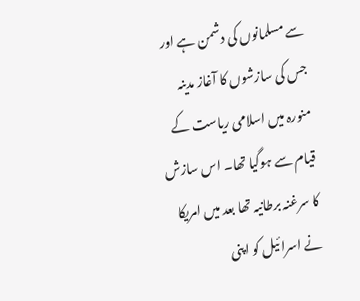سے مسلمانوں کی دشمن ہے اور جس کی سازشوں کا آغاز مدینہ منورہ میں اسلامی ریاست کے قیام سے ہوگیا تھا۔ اس سازش کا سرغنہ برطانیہ تھا بعد میں امریکا نے اسرائیل کو اپنی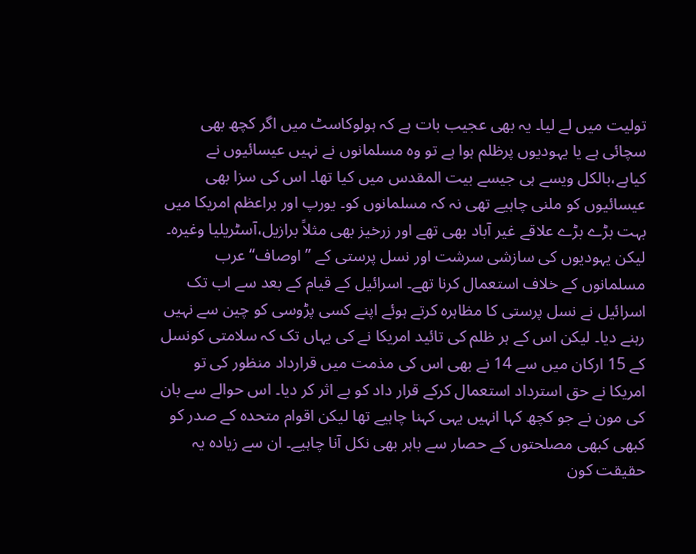تولیت میں لے لیا۔ یہ بھی عجیب بات ہے کہ ہولوکاسٹ میں اگر کچھ بھی سچائی ہے یا یہودیوں پرظلم ہوا ہے تو وہ مسلمانوں نے نہیں عیسائیوں نے کیاہے،بالکل ویسے ہی جیسے بیت المقدس میں کیا تھا۔ اس کی سزا بھی عیسائیوں کو ملنی چاہیے تھی نہ کہ مسلمانوں کو۔ یورپ اور براعظم امریکا میں بہت بڑے بڑے علاقے غیر آباد بھی تھے اور زرخیز بھی مثلاً برازیل،آسٹریلیا وغیرہ۔ لیکن یہودیوں کی سازشی سرشت اور نسل پرستی کے ”اوصاف“ عرب مسلمانوں کے خلاف استعمال کرنا تھے۔ اسرائیل کے قیام کے بعد سے اب تک اسرائیل نے نسل پرستی کا مظاہرہ کرتے ہوئے اپنے کسی پڑوسی کو چین سے نہیں رہنے دیا۔ لیکن اس کے ہر ظلم کی تائید امریکا نے کی یہاں تک کہ سلامتی کونسل کے 15 ارکان میں سے 14 نے بھی اس کی مذمت میں قرارداد منظور کی تو امریکا نے حق استرداد استعمال کرکے قرار داد کو بے اثر کر دیا۔ اس حوالے سے بان کی مون نے جو کچھ کہا انہیں یہی کہنا چاہیے تھا لیکن اقوام متحدہ کے صدر کو کبھی کبھی مصلحتوں کے حصار سے باہر بھی نکل آنا چاہیے۔ ان سے زیادہ یہ حقیقت کون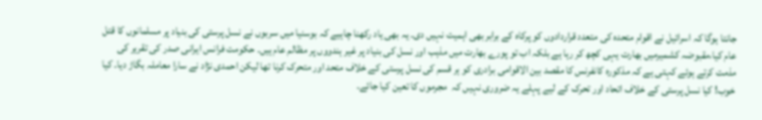جانتا ہوگا کہ اسرائیل نے اقوام متحدہ کی متعدد قراردادوں کو پرکاہ کے برابر بھی اہمیت نہیں دی۔ یہ بھی یاد رکھنا چاہیے کہ بوسنیا میں سربوں نے نسل پرستی کی بنیاد پر مسلمانوں کا قتل عام کیا،مقبوضہ کشمیرمیں بھارت یہی کچھ کر رہا ہے بلکہ اب تو پورے بھارت میں مذہب اور نسل کی بنیاد پر غیر ہندووں پر مظالم عام ہیں۔ حکومت فرانس ایرانی صدر کی تقریر کی مذمت کرتے ہوئے کہتی ہے کہ مذکورہ کانفرنس کا مقصد بین الاقوامی برادری کو ہر قسم کی نسل پرستی کے خلاف متحد اور متحرک کرنا تھا لیکن احمدی نژاد نے سارا معاملہ بگاڑ دیا۔ کیا خوب! کیا نسل پرستی کے خلاف اتحاد اور تحرک کے لیے پہلے یہ ضروری نہیں کہ  مجرموں کا تعین کیا جائے۔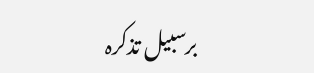برسبیل تذکرہ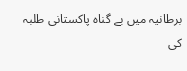برطانیہ میں بے گناہ پاکستانی طلبہ کی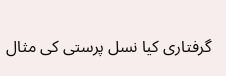گرفتاری کیا نسل پرستی کی مثال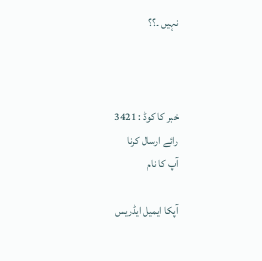نہیں ۔؟؟



خبر کا کوڈ : 3421
رائے ارسال کرنا
آپ کا نام

آپکا ایمیل ایڈریس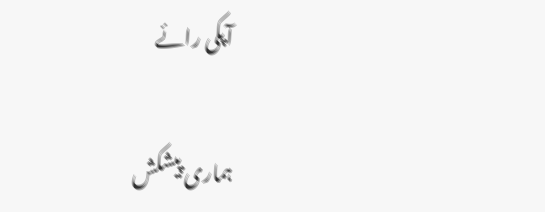آپکی رائے

ہماری پیشکش